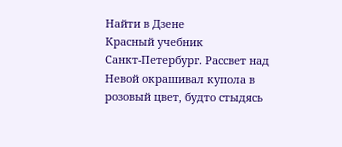Найти в Дзене
Красный учебник
Санкт-Петербург. Рассвет над Невой окрашивал купола в розовый цвет, будто стыдясь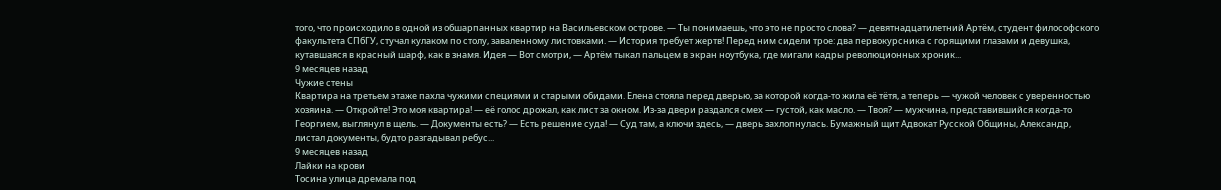того, что происходило в одной из обшарпанных квартир на Васильевском острове. — Ты понимаешь, что это не просто слова? — девятнадцатилетний Артём, студент философского факультета СПбГУ, стучал кулаком по столу, заваленному листовками. — История требует жертв! Перед ним сидели трое: два первокурсника с горящими глазами и девушка, кутавшаяся в красный шарф, как в знамя. Идея — Вот смотри, — Артём тыкал пальцем в экран ноутбука, где мигали кадры революционных хроник...
9 месяцев назад
Чужие стены
Квартира на третьем этаже пахла чужими специями и старыми обидами. Елена стояла перед дверью, за которой когда-то жила её тётя, а теперь — чужой человек с уверенностью хозяина. — Откройте! Это моя квартира! — её голос дрожал, как лист за окном. Из-за двери раздался смех — густой, как масло. — Твоя? — мужчина, представившийся когда-то Георгием, выглянул в щель. — Документы есть? — Есть решение суда! — Суд там, а ключи здесь, — дверь захлопнулась. Бумажный щит Адвокат Русской Общины, Александр, листал документы, будто разгадывал ребус...
9 месяцев назад
Лайки на крови
Тосина улица дремала под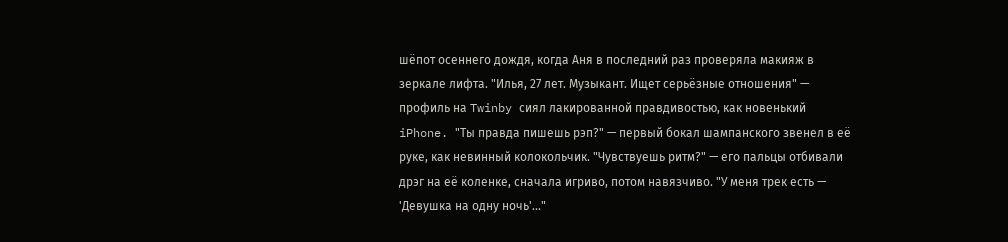шёпот осеннего дождя, когда Аня в последний раз проверяла макияж в зеркале лифта. "Илья, 27 лет. Музыкант. Ищет серьёзные отношения" — профиль на Twinby сиял лакированной правдивостью, как новенький iPhone. "Ты правда пишешь рэп?" — первый бокал шампанского звенел в её руке, как невинный колокольчик. "Чувствуешь ритм?" — его пальцы отбивали дрэг на её коленке, сначала игриво, потом навязчиво. "У меня трек есть — 'Девушка на одну ночь'..."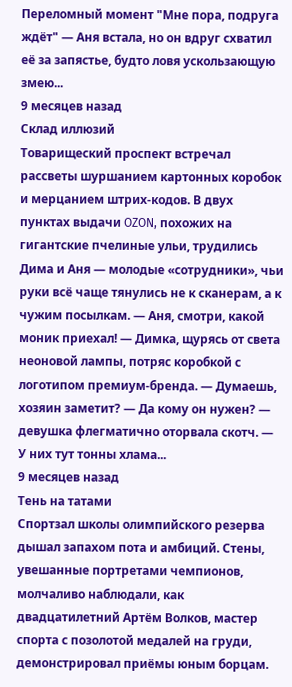Переломный момент "Мне пора, подруга ждёт" — Аня встала, но он вдруг схватил её за запястье, будто ловя ускользающую змею...
9 месяцев назад
Склад иллюзий
Товарищеский проспект встречал рассветы шуршанием картонных коробок и мерцанием штрих-кодов. В двух пунктах выдачи OZON, похожих на гигантские пчелиные ульи, трудились Дима и Аня — молодые «сотрудники», чьи руки всё чаще тянулись не к сканерам, а к чужим посылкам. — Аня, смотри, какой моник приехал! — Димка, щурясь от света неоновой лампы, потряс коробкой с логотипом премиум-бренда. — Думаешь, хозяин заметит? — Да кому он нужен? — девушка флегматично оторвала скотч. — У них тут тонны хлама...
9 месяцев назад
Тень на татами
Спортзал школы олимпийского резерва дышал запахом пота и амбиций. Стены, увешанные портретами чемпионов, молчаливо наблюдали, как двадцатилетний Артём Волков, мастер спорта с позолотой медалей на груди, демонстрировал приёмы юным борцам.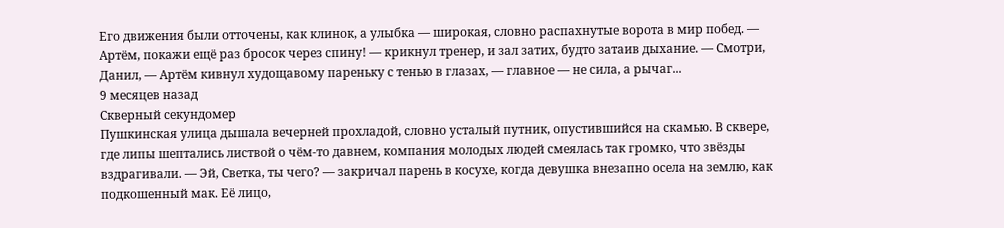Его движения были отточены, как клинок, а улыбка — широкая, словно распахнутые ворота в мир побед. — Артём, покажи ещё раз бросок через спину! — крикнул тренер, и зал затих, будто затаив дыхание. — Смотри, Данил, — Артём кивнул худощавому пареньку с тенью в глазах, — главное — не сила, а рычаг...
9 месяцев назад
Скверный секундомер
Пушкинская улица дышала вечерней прохладой, словно усталый путник, опустившийся на скамью. В сквере, где липы шептались листвой о чём-то давнем, компания молодых людей смеялась так громко, что звёзды вздрагивали. — Эй, Светка, ты чего? — закричал парень в косухе, когда девушка внезапно осела на землю, как подкошенный мак. Её лицо,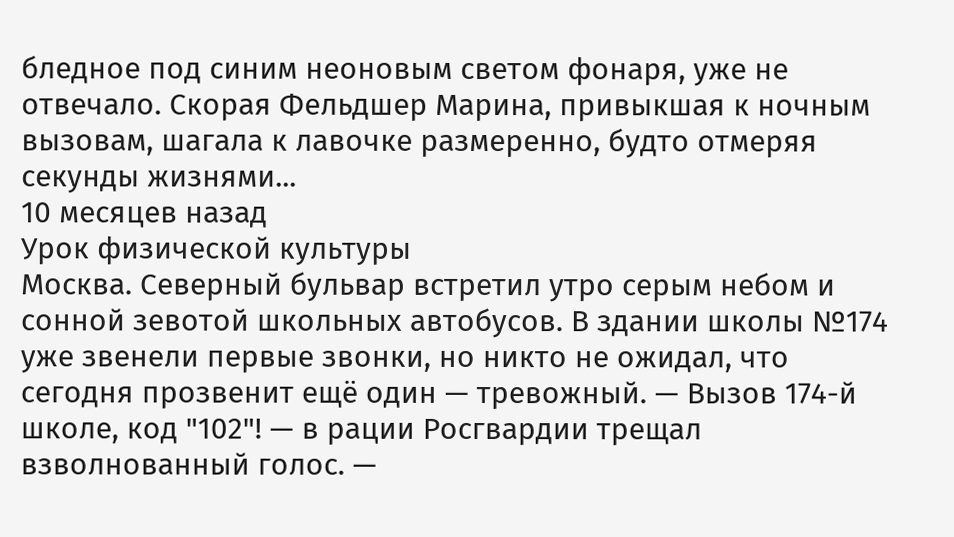бледное под синим неоновым светом фонаря, уже не отвечало. Скорая Фельдшер Марина, привыкшая к ночным вызовам, шагала к лавочке размеренно, будто отмеряя секунды жизнями...
10 месяцев назад
Урок физической культуры
Москва. Северный бульвар встретил утро серым небом и сонной зевотой школьных автобусов. В здании школы №174 уже звенели первые звонки, но никто не ожидал, что сегодня прозвенит ещё один — тревожный. — Вызов 174-й школе, код "102"! — в рации Росгвардии трещал взволнованный голос. —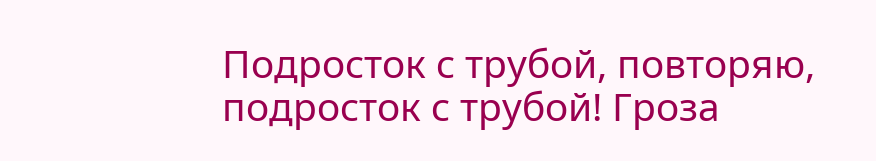Подросток с трубой, повторяю, подросток с трубой! Гроза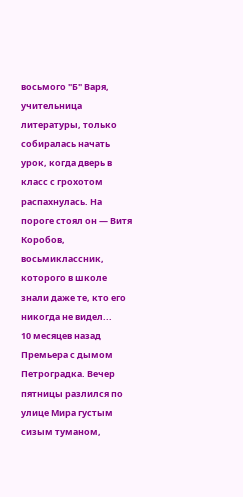восьмого "Б" Варя, учительница литературы, только собиралась начать урок, когда дверь в класс с грохотом распахнулась. На пороге стоял он — Витя Коробов, восьмиклассник, которого в школе знали даже те, кто его никогда не видел...
10 месяцев назад
Премьера с дымом
Петроградка. Вечер пятницы разлился по улице Мира густым сизым туманом,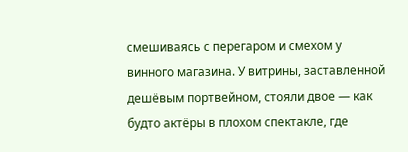смешиваясь с перегаром и смехом у винного магазина. У витрины, заставленной дешёвым портвейном, стояли двое — как будто актёры в плохом спектакле, где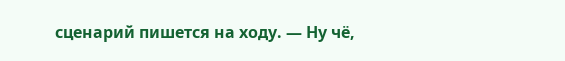сценарий пишется на ходу. — Ну чё,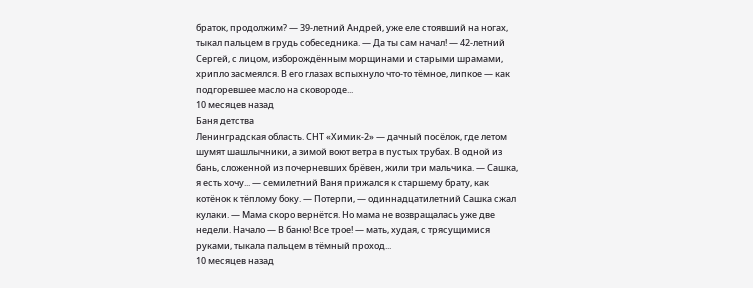браток, продолжим? — 39-летний Андрей, уже еле стоявший на ногах, тыкал пальцем в грудь собеседника. — Да ты сам начал! — 42-летний Сергей, с лицом, изборождённым морщинами и старыми шрамами, хрипло засмеялся. В его глазах вспыхнуло что-то тёмное, липкое — как подгоревшее масло на сковороде...
10 месяцев назад
Баня детства
Ленинградская область. СНТ «Химик-2» — дачный посёлок, где летом шумят шашлычники, а зимой воют ветра в пустых трубах. В одной из бань, сложенной из почерневших брёвен, жили три мальчика. — Сашка, я есть хочу... — семилетний Ваня прижался к старшему брату, как котёнок к тёплому боку. — Потерпи, — одиннадцатилетний Сашка сжал кулаки. — Мама скоро вернётся. Но мама не возвращалась уже две недели. Начало — В баню! Все трое! — мать, худая, с трясущимися руками, тыкала пальцем в тёмный проход...
10 месяцев назад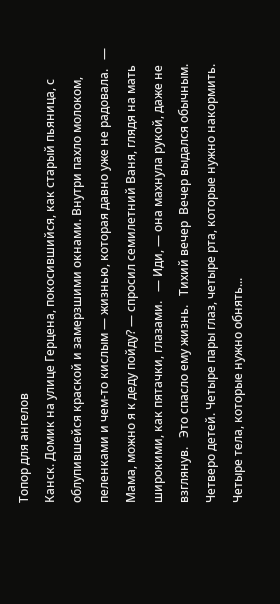Топор для ангелов
Канск. Домик на улице Герцена, покосившийся, как старый пьяница, с облупившейся краской и замерзшими окнами. Внутри пахло молоком, пеленками и чем-то кислым — жизнью, которая давно уже не радовала.   — Мама, можно я к деду пойду? — спросил семилетний Ваня, глядя на мать широкими, как пятачки, глазами.   — Иди, — она махнула рукой, даже не взглянув.   Это спасло ему жизнь.   Тихий вечер  Вечер выдался обычным. Четверо детей. Четыре пары глаз, четыре рта, которые нужно накормить. Четыре тела, которые нужно обнять...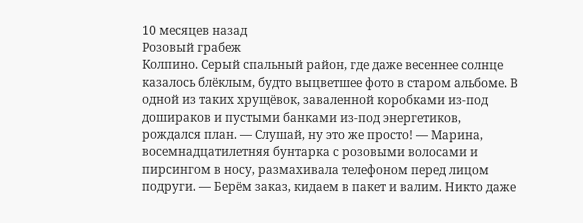10 месяцев назад
Розовый грабеж
Колпино. Серый спальный район, где даже весеннее солнце казалось блёклым, будто выцветшее фото в старом альбоме. В одной из таких хрущёвок, заваленной коробками из-под дошираков и пустыми банками из-под энергетиков, рождался план. — Слушай, ну это же просто! — Марина, восемнадцатилетняя бунтарка с розовыми волосами и пирсингом в носу, размахивала телефоном перед лицом подруги. — Берём заказ, кидаем в пакет и валим. Никто даже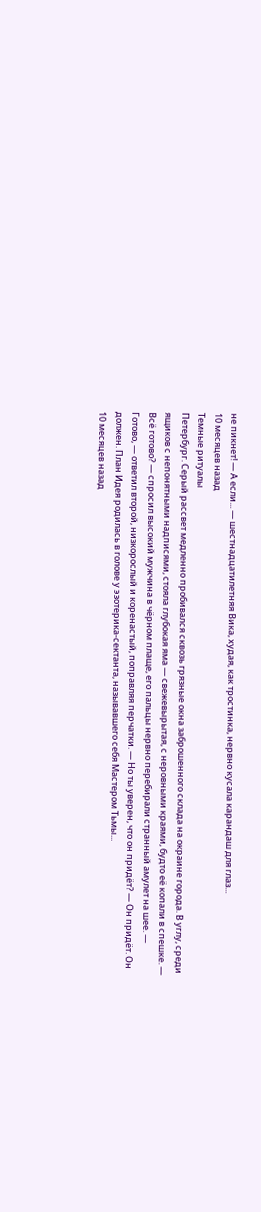не пикнет! — А если... — шестнадцатилетняя Вика, худая, как тростинка, нервно кусала карандаш для глаз...
10 месяцев назад
Темные ритуалы
Петербург. Серый рассвет медленно пробивался сквозь грязные окна заброшенного склада на окраине города. В углу, среди ящиков с непонятными надписями, стояла глубокая яма — свежевырытая, с неровными краями, будто её копали в спешке. — Всё готово? — спросил высокий мужчина в чёрном плаще, его пальцы нервно перебирали странный амулет на шее. — Готово, — ответил второй, низкорослый и коренастый, поправляя перчатки. — Но ты уверен, что он придёт? — Он придёт. Он должен. План Идея родилась в голове у эзотерика-сектанта, называвшего себя Мастером Тьмы...
10 месяцев назад